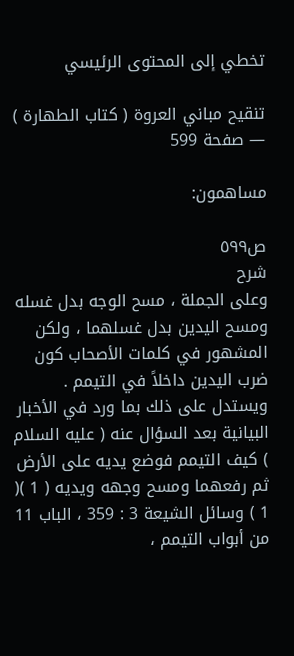تخطي إلى المحتوى الرئيسي

تنقيح مباني العروة ( كتاب الطهارة ) — صفحة 599

مساهمون:

ص٥٩٩
شرح
وعلى الجملة ، مسح الوجه بدل غسله ومسح اليدين بدل غسلهما ، ولكن المشهور في كلمات الأصحاب كون ضرب اليدين داخلاً في التيمم . ويستدل على ذلك بما ورد في الأخبار البيانية بعد السؤال عنه ( عليه السلام ) كيف التيمم فوضع يديه على الأرض ثم رفعهما ومسح وجهه ويديه ( 1 )( 1 ) وسائل الشيعة 3 : 359 ، الباب 11 من أبواب التيمم ،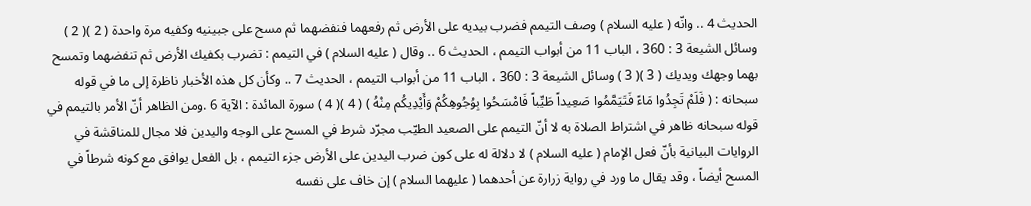الحديث 4 .. وانّه ( عليه السلام ) وصف التيمم فضرب بيديه على الأرض ثم رفعهما فنفضهما ثم مسح على جبينيه وكفيه مرة واحدة ( 2 )( 2 ) وسائل الشيعة 3 : 360 ، الباب 11 من أبواب التيمم ، الحديث 6 .. وقال ( عليه السلام ) في التيمم : تضرب بكفيك الأرض ثم تنفضهما وتمسح بهما وجهك ويديك ( 3 )( 3 ) وسائل الشيعة 3 : 360 ، الباب 11 من أبواب التيمم ، الحديث 7 .. وكأن كل هذه الأخبار ناظرة إلى ما في قوله سبحانه : ( فَلَمْ تَجِدُوا مَاءً فَتَيَمَّمُوا صَعِيداً طَيِّباً فَامْسَحُوا بِوُجُوهِكُمْ وَأَيْدِيكُم مِنْهُ ) ( 4 )( 4 ) سورة المائدة : الآية 6 .ومن الظاهر أنّ الأمر بالتيمم في قوله سبحانه ظاهر في اشتراط الصلاة به لا أنّ التيمم على الصعيد الطيّب مجرّد شرط في المسح على الوجه واليدين فلا مجال للمناقشة في الروايات البيانية بأنّ فعل الإمام ( عليه السلام ) لا دلالة له على كون ضرب اليدين على الأرض جزء التيمم ، بل الفعل يوافق مع كونه شرطاً في المسح أيضاً ، وقد يقال ما ورد في رواية زرارة عن أحدهما ( عليهما السلام ) إن خاف على نفسه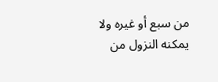من سبع أو غيره ولا يمكنه النزول من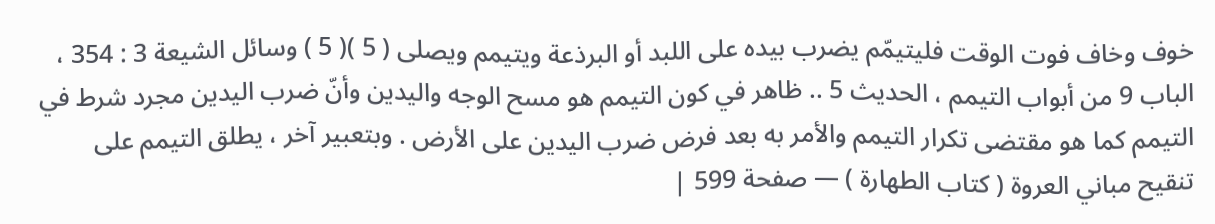خوف وخاف فوت الوقت فليتيمّم يضرب بيده على اللبد أو البرذعة ويتيمم ويصلى ( 5 )( 5 ) وسائل الشيعة 3 : 354 ، الباب 9 من أبواب التيمم ، الحديث 5 .. ظاهر في كون التيمم هو مسح الوجه واليدين وأنّ ضرب اليدين مجرد شرط في التيمم كما هو مقتضى تكرار التيمم والأمر به بعد فرض ضرب اليدين على الأرض . وبتعبير آخر ، يطلق التيمم على
تنقيح مباني العروة ( كتاب الطهارة ) — صفحة 599 |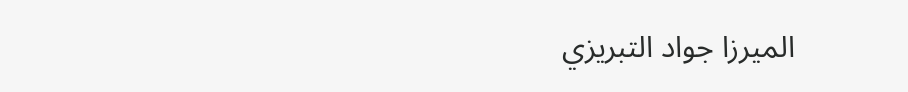الميرزا جواد التبريزي